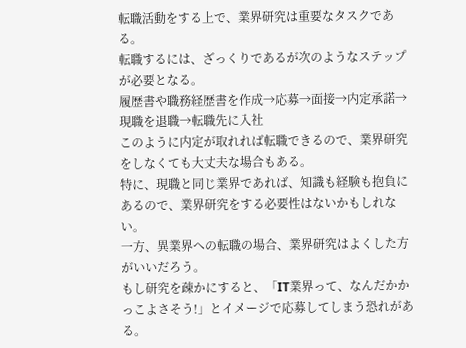転職活動をする上で、業界研究は重要なタスクである。
転職するには、ざっくりであるが次のようなステップが必要となる。
履歴書や職務経歴書を作成→応募→面接→内定承諾→現職を退職→転職先に入社
このように内定が取れれば転職できるので、業界研究をしなくても大丈夫な場合もある。
特に、現職と同じ業界であれば、知識も経験も抱負にあるので、業界研究をする必要性はないかもしれない。
一方、異業界への転職の場合、業界研究はよくした方がいいだろう。
もし研究を疎かにすると、「IT業界って、なんだかかっこよさそう!」とイメージで応募してしまう恐れがある。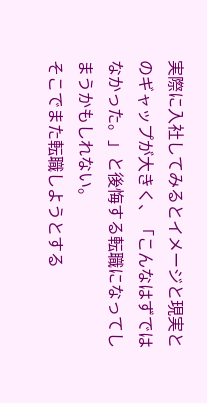実際に入社してみるとイメージと現実とのギャップが大きく、「こんなはずではなかった。」と後悔する転職になってしまうかもしれない。
そこでまた転職しようとする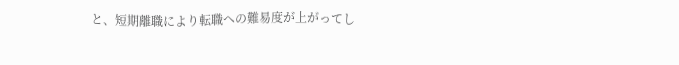と、短期離職により転職への難易度が上がってし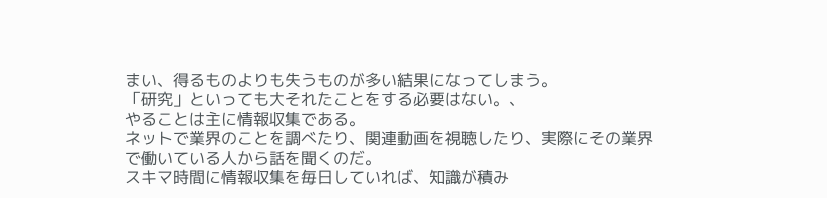まい、得るものよりも失うものが多い結果になってしまう。
「研究」といっても大それたことをする必要はない。、
やることは主に情報収集である。
ネットで業界のことを調べたり、関連動画を視聴したり、実際にその業界で働いている人から話を聞くのだ。
スキマ時間に情報収集を毎日していれば、知識が積み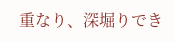重なり、深堀りでき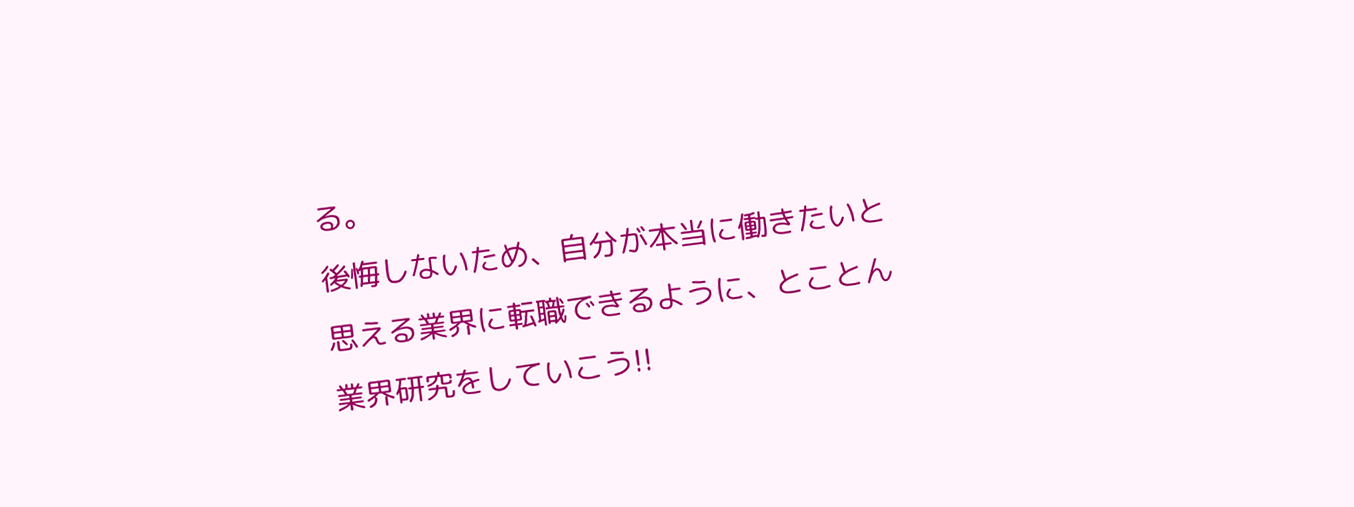る。
後悔しないため、自分が本当に働きたいと思える業界に転職できるように、とことん業界研究をしていこう!!